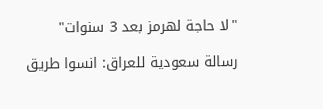"لا حاجة لهرمز بعد 3 سنوات"

رسالة سعودية للعراق: انسوا طريق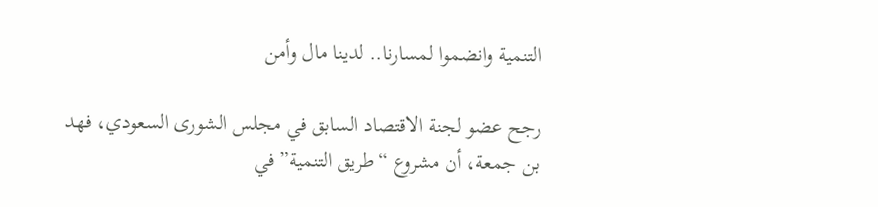التنمية وانضموا لمسارنا.. لدينا مال وأمن

رجح عضو لجنة الاقتصاد السابق في مجلس الشورى السعودي، فهد بن جمعة، أن مشروع “طريق التنمية” في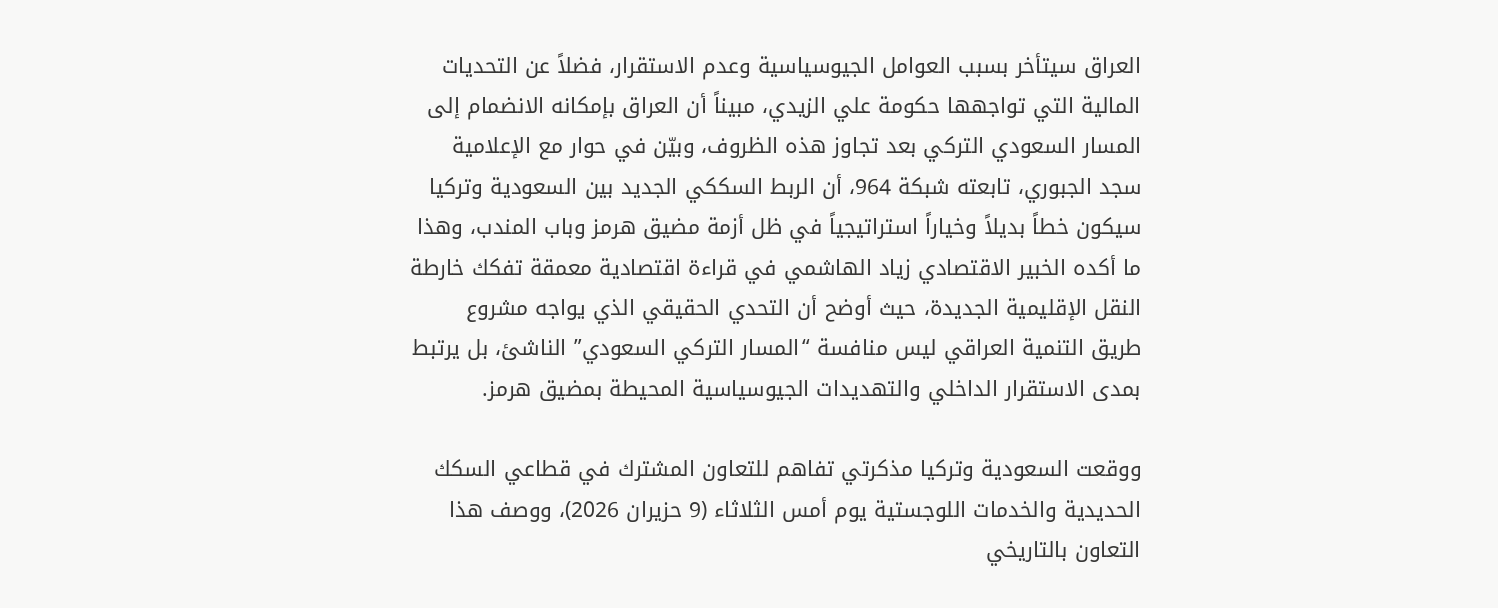العراق سيتأخر بسبب العوامل الجيوسياسية وعدم الاستقرار، فضلاً عن التحديات المالية التي تواجهها حكومة علي الزيدي، مبيناً أن العراق بإمكانه الانضمام إلى المسار السعودي التركي بعد تجاوز هذه الظروف، وبيّن في حوار مع الإعلامية سجد الجبوري، تابعته شبكة 964، أن الربط السككي الجديد بين السعودية وتركيا سيكون خطاً بديلاً وخياراً استراتيجياً في ظل أزمة مضيق هرمز وباب المندب، وهذا ما أكده الخبير الاقتصادي زياد الهاشمي في قراءة اقتصادية معمقة تفكك خارطة النقل الإقليمية الجديدة، حيث أوضح أن التحدي الحقيقي الذي يواجه مشروع طريق التنمية العراقي ليس منافسة “المسار التركي السعودي” الناشئ، بل يرتبط بمدى الاستقرار الداخلي والتهديدات الجيوسياسية المحيطة بمضيق هرمز.

ووقعت السعودية وتركيا مذكرتي تفاهم للتعاون المشترك في قطاعي السكك الحديدية والخدمات اللوجستية يوم أمس الثلاثاء (9 حزيران 2026)، ووصف هذا التعاون بالتاريخي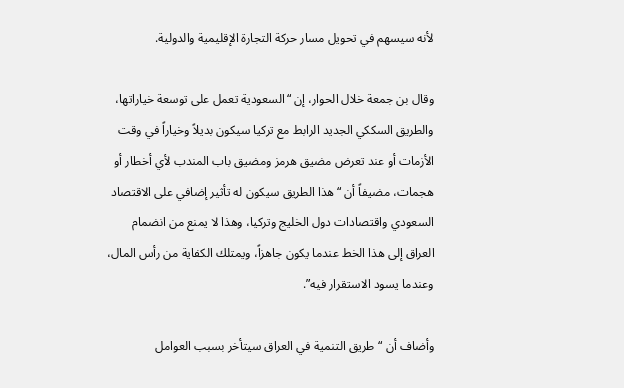لأنه سيسهم في تحويل مسار حركة التجارة الإقليمية والدولية.

وقال بن جمعة خلال الحوار، إن “السعودية تعمل على توسعة خياراتها، والطريق السككي الجديد الرابط مع تركيا سيكون بديلاً وخياراً في وقت الأزمات أو عند تعرض مضيق هرمز ومضيق باب المندب لأي أخطار أو هجمات، مضيفاً أن “هذا الطريق سيكون له تأثير إضافي على الاقتصاد السعودي واقتصادات دول الخليج وتركيا، وهذا لا يمنع من انضمام العراق إلى هذا الخط عندما يكون جاهزاً، ويمتلك الكفاية من رأس المال، وعندما يسود الاستقرار فيه”.

وأضاف أن “طريق التنمية في العراق سيتأخر بسبب العوامل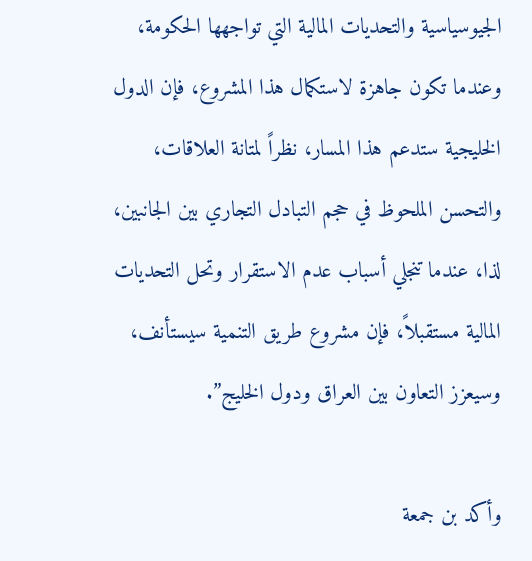الجيوسياسية والتحديات المالية التي تواجهها الحكومة، وعندما تكون جاهزة لاستكمال هذا المشروع، فإن الدول الخليجية ستدعم هذا المسار، نظراً لمتانة العلاقات، والتحسن الملحوظ في حجم التبادل التجاري بين الجانبين، لذا، عندما تنجلي أسباب عدم الاستقرار وتحل التحديات المالية مستقبلاً، فإن مشروع طريق التنمية سيستأنف، وسيعزز التعاون بين العراق ودول الخليج”.

وأكد بن جمعة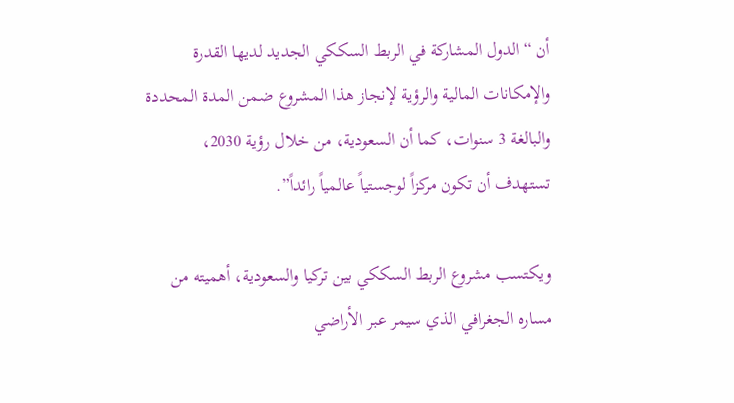أن “الدول المشاركة في الربط السككي الجديد لديها القدرة والإمكانات المالية والرؤية لإنجاز هذا المشروع ضمن المدة المحددة والبالغة 3 سنوات، كما أن السعودية، من خلال رؤية 2030، تستهدف أن تكون مركزاً لوجستياً عالمياً رائداً”.

ويكتسب مشروع الربط السككي بين تركيا والسعودية، أهميته من مساره الجغرافي الذي سيمر عبر الأراضي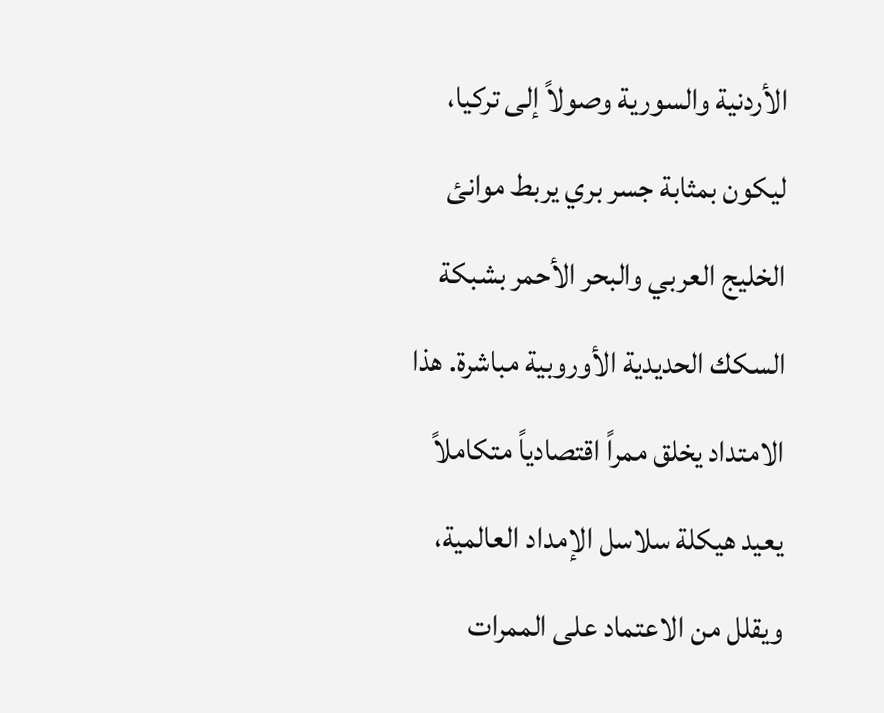الأردنية والسورية وصولاً إلى تركيا، ليكون بمثابة جسر بري يربط موانئ الخليج العربي والبحر الأحمر بشبكة السكك الحديدية الأوروبية مباشرة. هذا الامتداد يخلق ممراً اقتصادياً متكاملاً يعيد هيكلة سلاسل الإمداد العالمية، ويقلل من الاعتماد على الممرات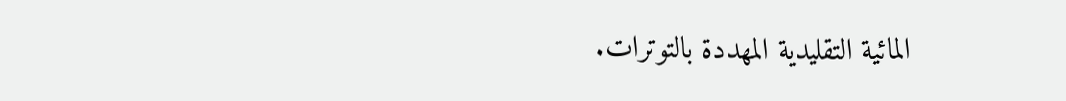المائية التقليدية المهددة بالتوترات.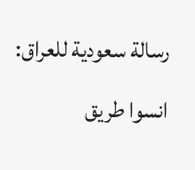رسالة سعودية للعراق: انسوا طريق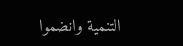التنمية وانضموا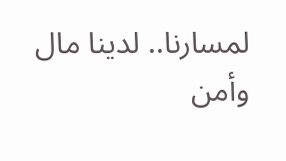لمسارنا.. لدينا مال وأمن